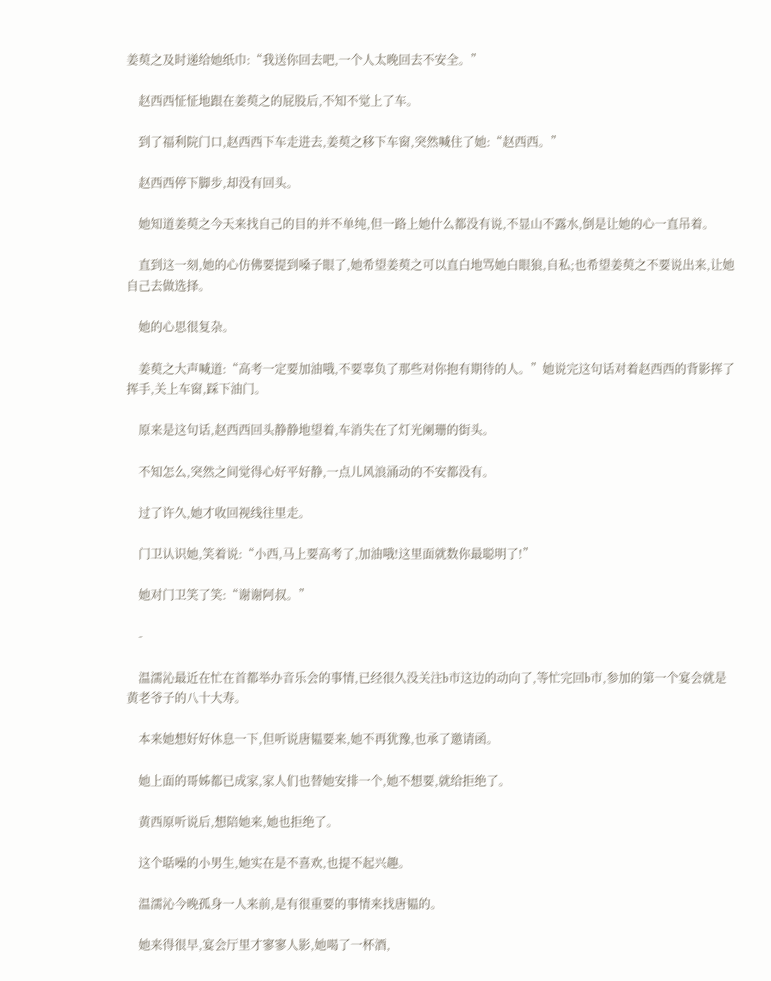姜萸之及时递给她纸巾:“我送你回去吧,一个人太晚回去不安全。”

    赵西西怔怔地跟在姜萸之的屁股后,不知不觉上了车。

    到了福利院门口,赵西西下车走进去,姜萸之移下车窗,突然喊住了她:“赵西西。”

    赵西西停下脚步,却没有回头。

    她知道姜萸之今天来找自己的目的并不单纯,但一路上她什么都没有说,不显山不露水,倒是让她的心一直吊着。

    直到这一刻,她的心仿佛要提到嗓子眼了,她希望姜萸之可以直白地骂她白眼狼,自私;也希望姜萸之不要说出来,让她自己去做选择。

    她的心思很复杂。

    姜萸之大声喊道:“高考一定要加油哦,不要辜负了那些对你抱有期待的人。”她说完这句话对着赵西西的背影挥了挥手,关上车窗,踩下油门。

    原来是这句话,赵西西回头静静地望着,车消失在了灯光阑珊的街头。

    不知怎么,突然之间觉得心好平好静,一点儿风浪涌动的不安都没有。

    过了许久,她才收回视线往里走。

    门卫认识她,笑着说:“小西,马上要高考了,加油哦!这里面就数你最聪明了!”

    她对门卫笑了笑:“谢谢阿叔。”

    -

    温濡沁最近在忙在首都举办音乐会的事情,已经很久没关注b市这边的动向了,等忙完回b市,参加的第一个宴会就是黄老爷子的八十大寿。

    本来她想好好休息一下,但听说唐韫要来,她不再犹豫,也承了邀请函。

    她上面的哥姊都已成家,家人们也替她安排一个,她不想要,就给拒绝了。

    黄西原听说后,想陪她来,她也拒绝了。

    这个聒噪的小男生,她实在是不喜欢,也提不起兴趣。

    温濡沁今晚孤身一人来前,是有很重要的事情来找唐韫的。

    她来得很早,宴会厅里才寥寥人影,她喝了一杯酒,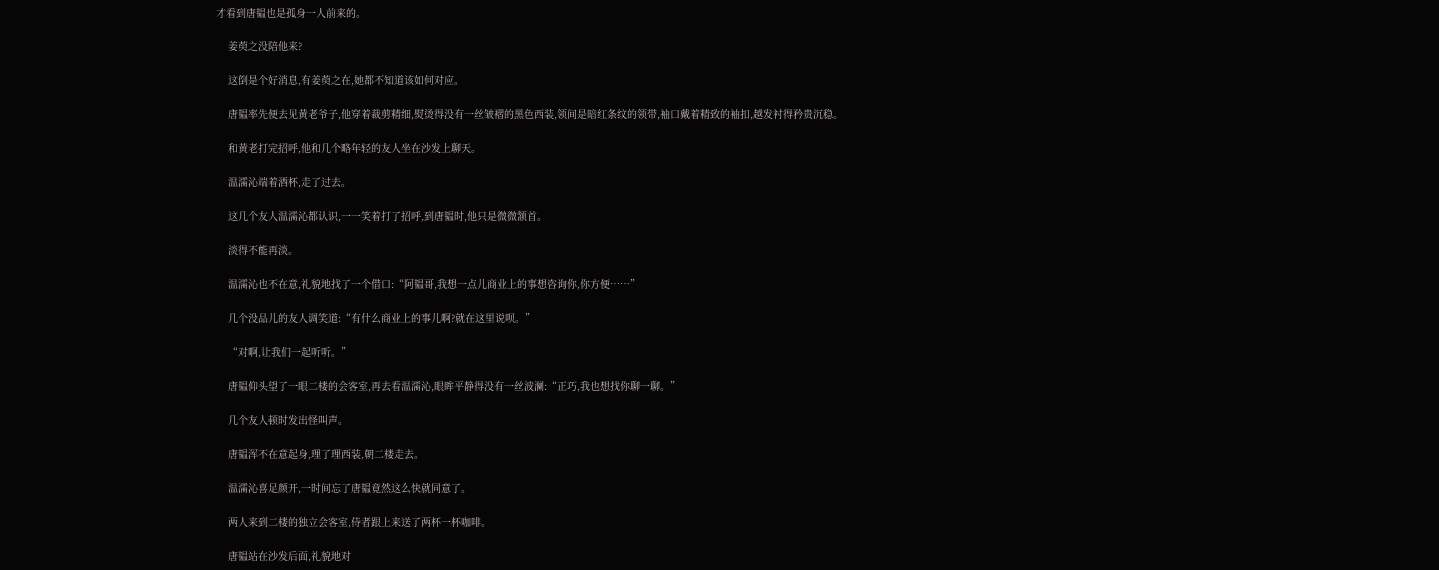才看到唐韫也是孤身一人前来的。

    姜萸之没陪他来?

    这倒是个好消息,有姜萸之在,她都不知道该如何对应。

    唐韫率先便去见黄老爷子,他穿着裁剪精细,熨烫得没有一丝皱褶的黑色西装,领间是暗红条纹的领带,袖口戴着精致的袖扣,越发衬得矜贵沉稳。

    和黄老打完招呼,他和几个略年轻的友人坐在沙发上聊天。

    温濡沁端着酒杯,走了过去。

    这几个友人温濡沁都认识,一一笑着打了招呼,到唐韫时,他只是微微颔首。

    淡得不能再淡。

    温濡沁也不在意,礼貌地找了一个借口:“阿韫哥,我想一点儿商业上的事想咨询你,你方便……”

    几个没品儿的友人调笑道:“有什么商业上的事儿啊?就在这里说呗。”

    “对啊,让我们一起听听。”

    唐韫仰头望了一眼二楼的会客室,再去看温濡沁,眼眸平静得没有一丝波澜:“正巧,我也想找你聊一聊。”

    几个友人顿时发出怪叫声。

    唐韫浑不在意起身,理了理西装,朝二楼走去。

    温濡沁喜足颜开,一时间忘了唐韫竟然这么快就同意了。

    两人来到二楼的独立会客室,侍者跟上来送了两杯一杯咖啡。

    唐韫站在沙发后面,礼貌地对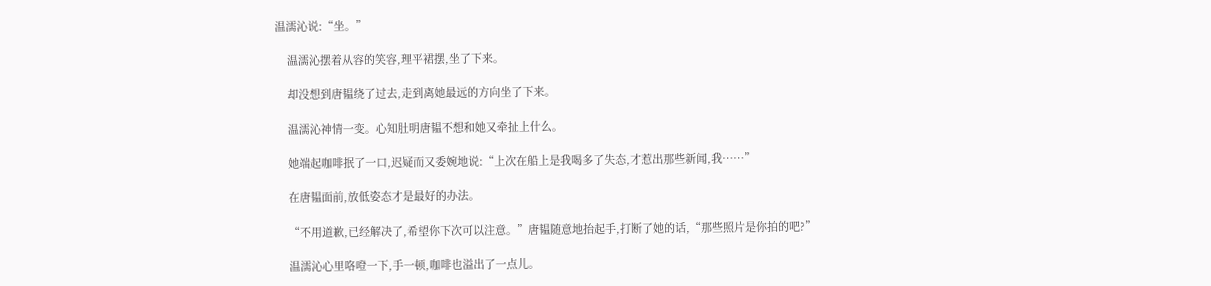温濡沁说:“坐。”

    温濡沁摆着从容的笑容,理平裙摆,坐了下来。

    却没想到唐韫绕了过去,走到离她最远的方向坐了下来。

    温濡沁神情一变。心知肚明唐韫不想和她又牵扯上什么。

    她端起咖啡抿了一口,迟疑而又委婉地说:“上次在船上是我喝多了失态,才惹出那些新闻,我……”

    在唐韫面前,放低姿态才是最好的办法。

    “不用道歉,已经解决了,希望你下次可以注意。”唐韫随意地抬起手,打断了她的话,“那些照片是你拍的吧?”

    温濡沁心里咯噔一下,手一顿,咖啡也溢出了一点儿。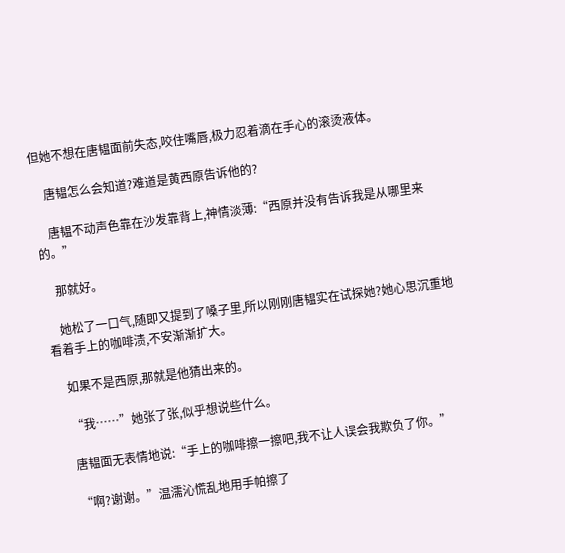但她不想在唐韫面前失态,咬住嘴唇,极力忍着滴在手心的滚烫液体。

    唐韫怎么会知道?难道是黄西原告诉他的?

    唐韫不动声色靠在沙发靠背上,神情淡薄:“西原并没有告诉我是从哪里来的。”

    那就好。

    她松了一口气,随即又提到了嗓子里,所以刚刚唐韫实在试探她?她心思沉重地看着手上的咖啡渍,不安渐渐扩大。

    如果不是西原,那就是他猜出来的。

    “我……”她张了张,似乎想说些什么。

    唐韫面无表情地说:“手上的咖啡擦一擦吧,我不让人误会我欺负了你。”

    “啊?谢谢。”温濡沁慌乱地用手帕擦了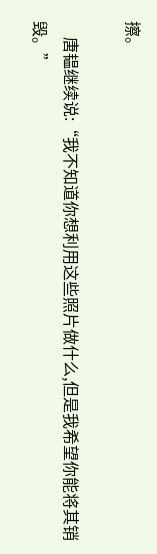擦。

    唐韫继续说:“我不知道你想利用这些照片做什么,但是我希望你能将其销毁。”